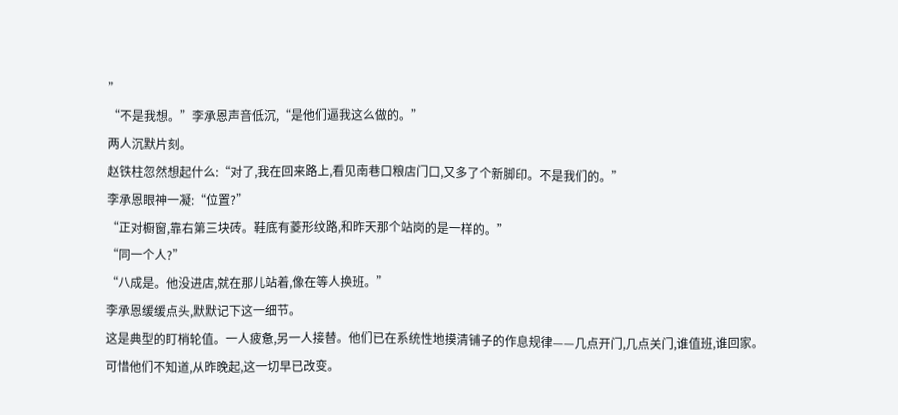”
“不是我想。”李承恩声音低沉,“是他们逼我这么做的。”
两人沉默片刻。
赵铁柱忽然想起什么:“对了,我在回来路上,看见南巷口粮店门口,又多了个新脚印。不是我们的。”
李承恩眼神一凝:“位置?”
“正对橱窗,靠右第三块砖。鞋底有菱形纹路,和昨天那个站岗的是一样的。”
“同一个人?”
“八成是。他没进店,就在那儿站着,像在等人换班。”
李承恩缓缓点头,默默记下这一细节。
这是典型的盯梢轮值。一人疲惫,另一人接替。他们已在系统性地摸清铺子的作息规律——几点开门,几点关门,谁值班,谁回家。
可惜他们不知道,从昨晚起,这一切早已改变。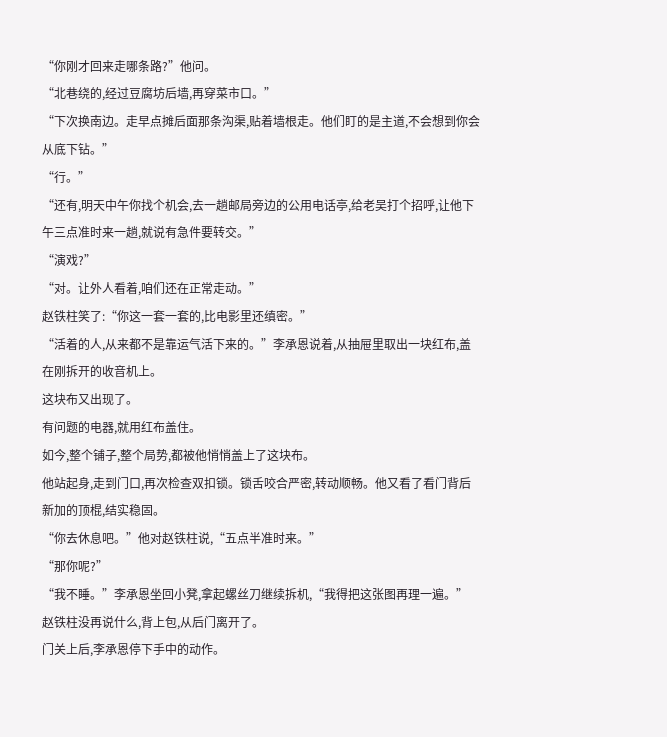“你刚才回来走哪条路?”他问。
“北巷绕的,经过豆腐坊后墙,再穿菜市口。”
“下次换南边。走早点摊后面那条沟渠,贴着墙根走。他们盯的是主道,不会想到你会从底下钻。”
“行。”
“还有,明天中午你找个机会,去一趟邮局旁边的公用电话亭,给老吴打个招呼,让他下午三点准时来一趟,就说有急件要转交。”
“演戏?”
“对。让外人看着,咱们还在正常走动。”
赵铁柱笑了:“你这一套一套的,比电影里还缜密。”
“活着的人,从来都不是靠运气活下来的。”李承恩说着,从抽屉里取出一块红布,盖在刚拆开的收音机上。
这块布又出现了。
有问题的电器,就用红布盖住。
如今,整个铺子,整个局势,都被他悄悄盖上了这块布。
他站起身,走到门口,再次检查双扣锁。锁舌咬合严密,转动顺畅。他又看了看门背后新加的顶棍,结实稳固。
“你去休息吧。”他对赵铁柱说,“五点半准时来。”
“那你呢?”
“我不睡。”李承恩坐回小凳,拿起螺丝刀继续拆机,“我得把这张图再理一遍。”
赵铁柱没再说什么,背上包,从后门离开了。
门关上后,李承恩停下手中的动作。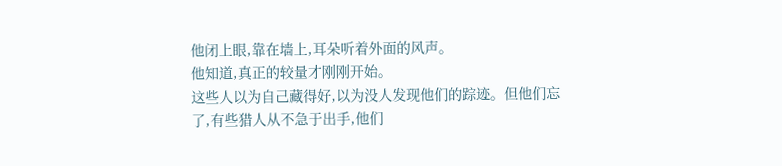他闭上眼,靠在墙上,耳朵听着外面的风声。
他知道,真正的较量才刚刚开始。
这些人以为自己藏得好,以为没人发现他们的踪迹。但他们忘了,有些猎人从不急于出手,他们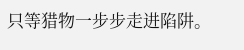只等猎物一步步走进陷阱。